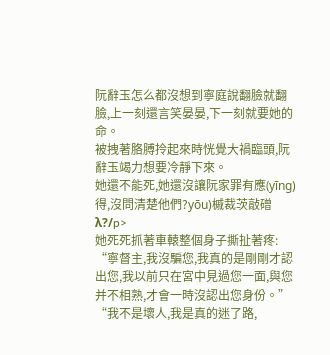阮辭玉怎么都沒想到寧庭說翻臉就翻臉,上一刻還言笑晏晏,下一刻就要她的命。
被拽著胳膊拎起來時恍覺大禍臨頭,阮辭玉竭力想要冷靜下來。
她還不能死,她還沒讓阮家罪有應(yīng)得,沒問清楚他們?yōu)槭裁茨敲磳λ?/p>
她死死抓著車轅整個身子撕扯著疼:
“寧督主,我沒騙您,我真的是剛剛才認出您,我以前只在宮中見過您一面,與您并不相熟,才會一時沒認出您身份。”
“我不是壞人,我是真的迷了路,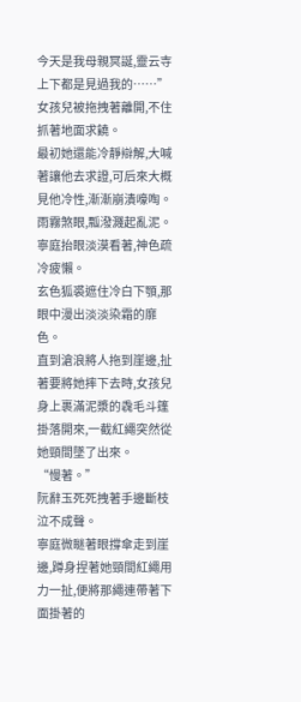今天是我母親冥誕,靈云寺上下都是見過我的……”
女孩兒被拖拽著離開,不住抓著地面求饒。
最初她還能冷靜辯解,大喊著讓他去求證,可后來大概見他冷性,漸漸崩潰嚎啕。
雨霧煞眼,瓢潑濺起亂泥。
寧庭抬眼淡漠看著,神色疏冷疲懶。
玄色狐裘遮住冷白下顎,那眼中漫出淡淡染霜的靡色。
直到滄浪將人拖到崖邊,扯著要將她摔下去時,女孩兒身上裹滿泥漿的毳毛斗篷掛落開來,一截紅繩突然從她頸間墜了出來。
“慢著。”
阮辭玉死死拽著手邊斷枝泣不成聲。
寧庭微瞇著眼撐傘走到崖邊,蹲身捏著她頸間紅繩用力一扯,便將那繩連帶著下面掛著的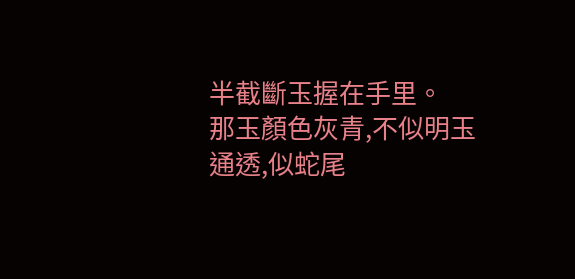半截斷玉握在手里。
那玉顏色灰青,不似明玉通透,似蛇尾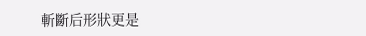斬斷后形狀更是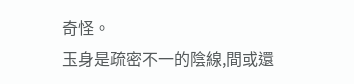奇怪。
玉身是疏密不一的陰線,間或還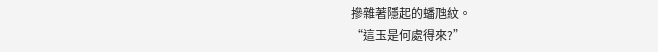摻雜著隱起的蟠虺紋。
“這玉是何處得來?”